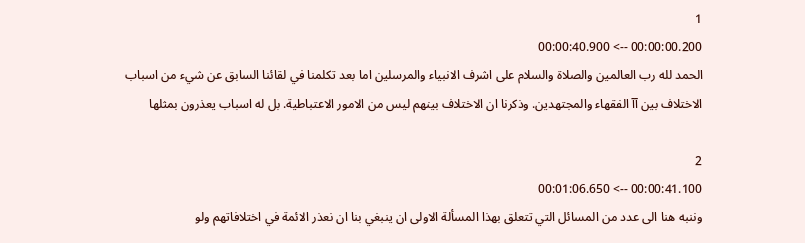1
00:00:00.200 --> 00:00:40.900
الحمد لله رب العالمين والصلاة والسلام على اشرف الانبياء والمرسلين اما بعد تكلمنا في لقائنا السابق عن شيء من اسباب الاختلاف بين آآ الفقهاء والمجتهدين. وذكرنا ان الاختلاف بينهم ليس من الامور الاعتباطية. بل له اسباب يعذرون بمثلها

2
00:00:41.100 --> 00:01:06.650
وننبه هنا الى عدد من المسائل التي تتعلق بهذا المسألة الاولى ان ينبغي بنا ان نعذر الائمة في اختلافاتهم ولو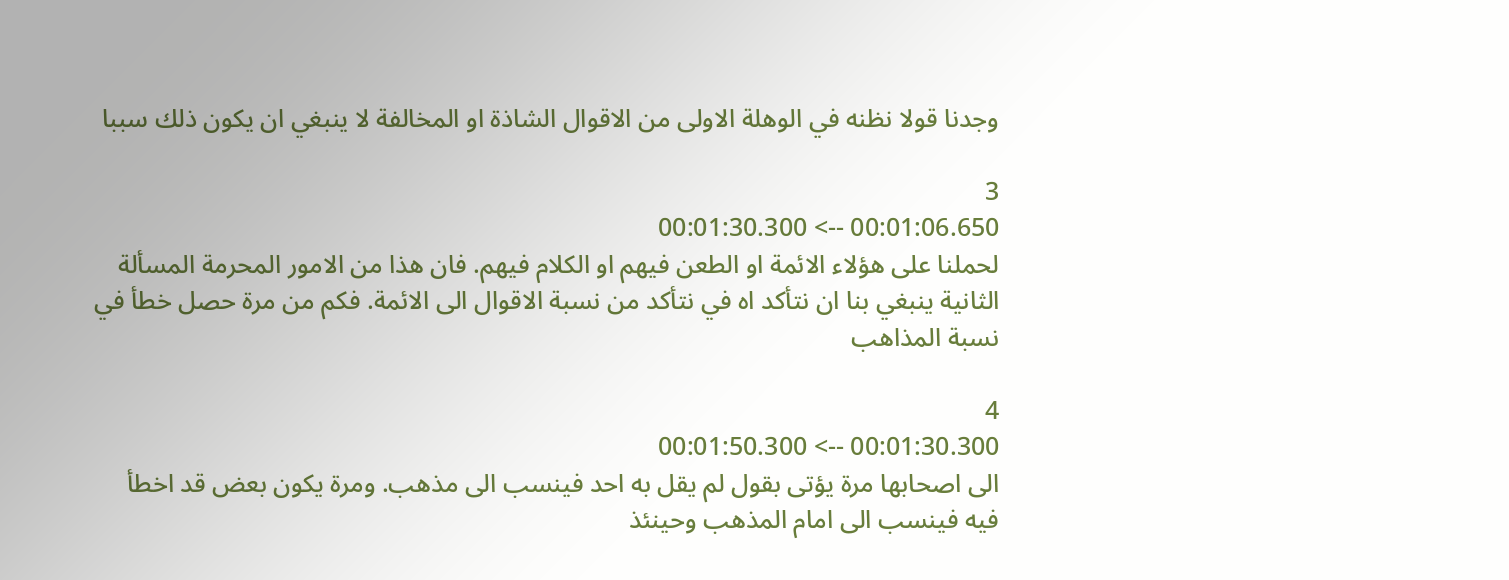وجدنا قولا نظنه في الوهلة الاولى من الاقوال الشاذة او المخالفة لا ينبغي ان يكون ذلك سببا

3
00:01:06.650 --> 00:01:30.300
لحملنا على هؤلاء الائمة او الطعن فيهم او الكلام فيهم. فان هذا من الامور المحرمة المسألة الثانية ينبغي بنا ان نتأكد اه في نتأكد من نسبة الاقوال الى الائمة. فكم من مرة حصل خطأ في نسبة المذاهب

4
00:01:30.300 --> 00:01:50.300
الى اصحابها مرة يؤتى بقول لم يقل به احد فينسب الى مذهب. ومرة يكون بعض قد اخطأ فيه فينسب الى امام المذهب وحينئذ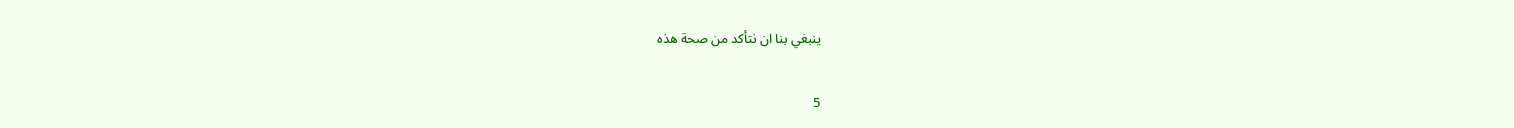ينبغي بنا ان نتأكد من صحة هذه

5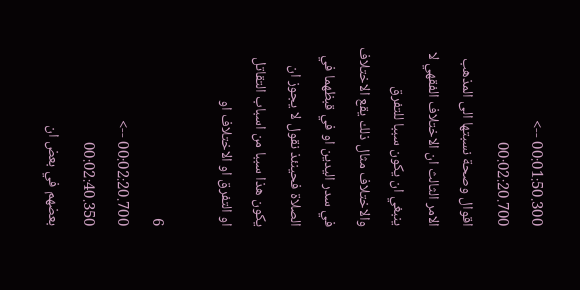00:01:50.300 --> 00:02:20.700
اقوال وصحة نسبتها الى المذهب الامر الثالث ان الاختلاف الفقهي لا ينبغي ان يكون سببا للتفرق والاختلاف مثال ذلك يقع الاختلاف في سدر اليدين او في قبظهما في الصلاة فحينئذ نقول لا يجوز ان يكون هذا سببا من اسباب التقاتل او التفرق او الاختلاف او

6
00:02:20.700 --> 00:02:40.350
بعضهم في بعض ان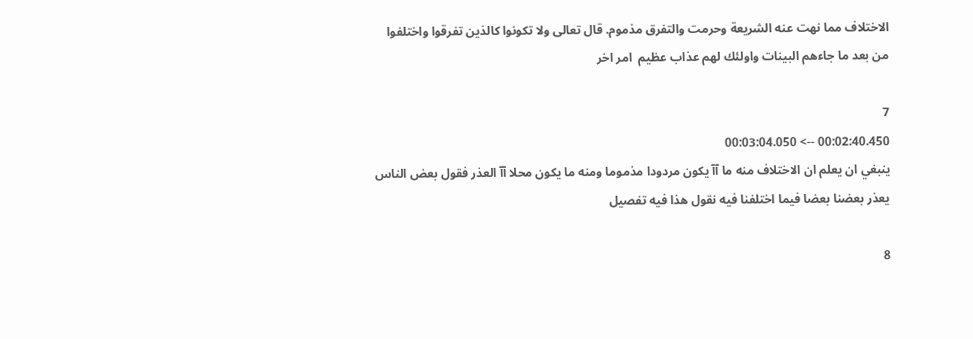الاختلاف مما نهت عنه الشريعة وحرمت والتفرق مذموم. قال تعالى ولا تكونوا كالذين تفرقوا واختلفوا من بعد ما جاءهم البينات واولئك لهم عذاب عظيم  امر اخر

7
00:02:40.450 --> 00:03:04.050
ينبغي ان يعلم ان الاختلاف منه ما آآ يكون مردودا مذموما ومنه ما يكون محلا آآ العذر فقول بعض الناس يعذر بعضنا بعضا فيما اختلفنا فيه نقول هذا فيه تفصيل

8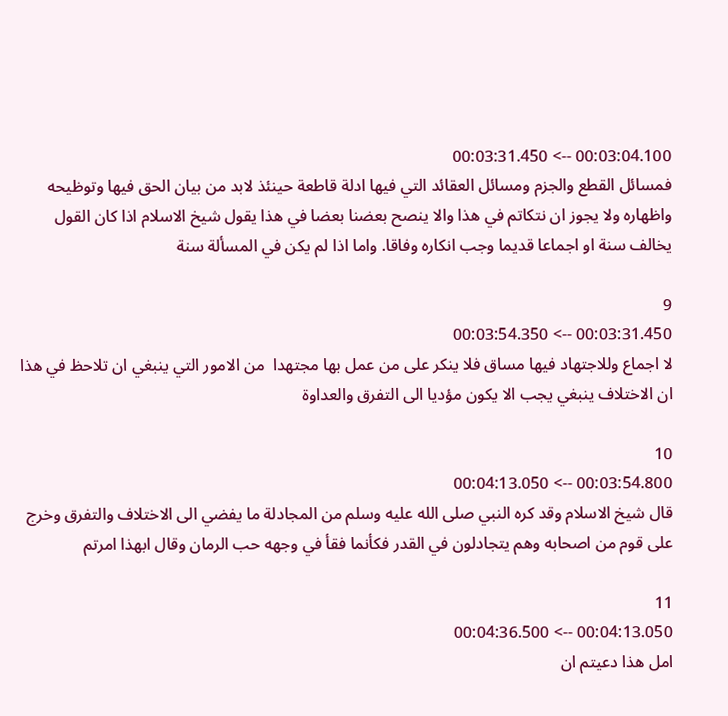00:03:04.100 --> 00:03:31.450
فمسائل القطع والجزم ومسائل العقائد التي فيها ادلة قاطعة حينئذ لابد من بيان الحق فيها وتوظيحه واظهاره ولا يجوز ان نتكاتم في هذا والا ينصح بعضنا بعضا في هذا يقول شيخ الاسلام اذا كان القول يخالف سنة او اجماعا قديما وجب انكاره وفاقا. واما اذا لم يكن في المسألة سنة

9
00:03:31.450 --> 00:03:54.350
لا اجماع وللاجتهاد فيها مساق فلا ينكر على من عمل بها مجتهدا  من الامور التي ينبغي ان تلاحظ في هذا ان الاختلاف ينبغي يجب الا يكون مؤديا الى التفرق والعداوة

10
00:03:54.800 --> 00:04:13.050
قال شيخ الاسلام وقد كره النبي صلى الله عليه وسلم من المجادلة ما يفضي الى الاختلاف والتفرق وخرج على قوم من اصحابه وهم يتجادلون في القدر فكأنما فقأ في وجهه حب الرمان وقال ابهذا امرتم

11
00:04:13.050 --> 00:04:36.500
امل هذا دعيتم ان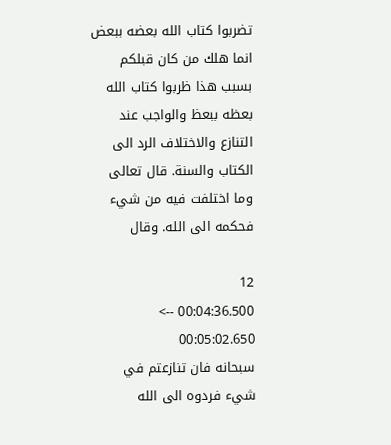تضربوا كتاب الله بعضه ببعض انما هلك من كان قبلكم بسبب هذا ظربوا كتاب الله بعظه ببعظ والواجب عند التنازع والاختلاف الرد الى الكتاب والسنة. قال تعالى وما اختلفت فيه من شيء فحكمه الى الله. وقال

12
00:04:36.500 --> 00:05:02.650
سبحانه فان تنازعتم في شيء فردوه الى الله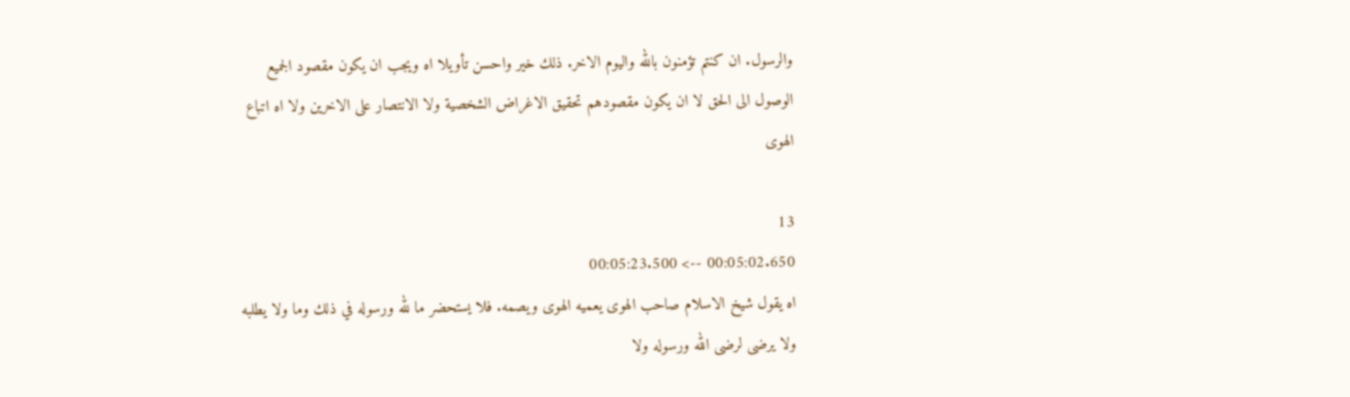والرسول. ان كنتم تؤمنون بالله واليوم الاخر. ذلك خير واحسن تأويلا اه ويجب ان يكون مقصود الجميع الوصول الى الحق لا ان يكون مقصودهم تحقيق الاغراض الشخصية ولا الانتصار على الاخرين ولا اه اتباع الهوى

13
00:05:02.650 --> 00:05:23.500
اه يقول شيخ الاسلام صاحب الهوى يعميه الهوى ويصمه. فلا يستحضر ما لله ورسوله في ذلك وما ولا يطلبه ولا يرضى لرضى الله ورسوله ولا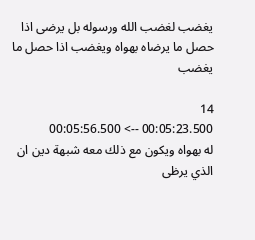يغضب لغضب الله ورسوله بل يرضى اذا حصل ما يرضاه بهواه ويغضب اذا حصل ما يغضب

14
00:05:23.500 --> 00:05:56.500
له بهواه ويكون مع ذلك معه شبهة دين ان الذي يرظى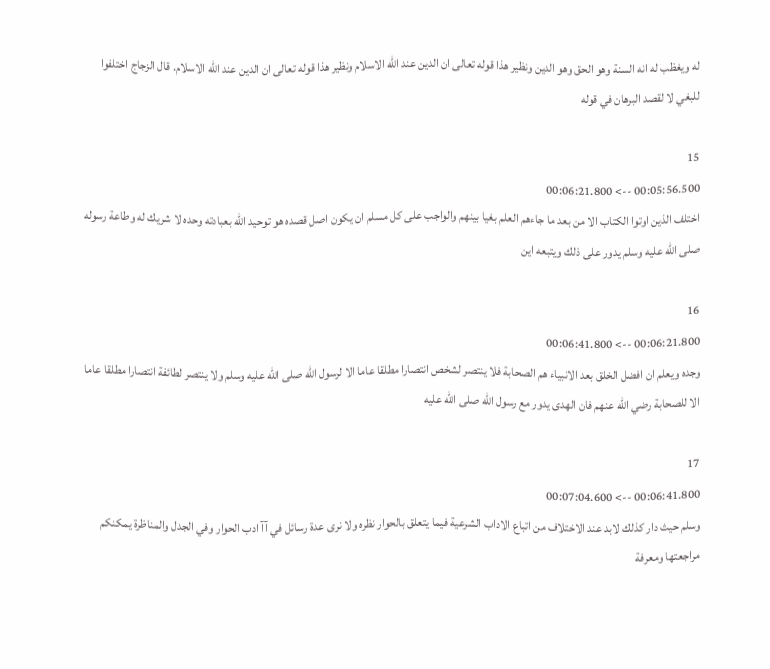له ويغظب له انه السنة وهو الحق وهو الدين ونظير هذا قوله تعالى ان الدين عند الله الاسلام ونظير هذا قوله تعالى ان الدين عند الله الاسلام. قال الزجاج اختلفوا للبغي لا لقصد البرهان في قوله

15
00:05:56.500 --> 00:06:21.800
اختلف الذين اوتوا الكتاب الا من بعد ما جاءهم العلم بغيا بينهم والواجب على كل مسلم ان يكون اصل قصده هو توحيد الله بعبادته وحده لا شريك له وطاعة رسوله صلى الله عليه وسلم يدور على ذلك ويتبعه اين

16
00:06:21.800 --> 00:06:41.800
وجده ويعلم ان افضل الخلق بعد الانبياء هم الصحابة فلا ينتصر لشخص انتصارا مطلقا عاما الا لرسول الله صلى الله عليه وسلم ولا ينتصر لطائفة انتصارا مطلقا عاما الا للصحابة رضي الله عنهم فان الهدى يدور مع رسول الله صلى الله عليه

17
00:06:41.800 --> 00:07:04.600
وسلم حيث دار كذلك لابد عند الاختلاف من اتباع الاداب الشرعية فيما يتعلق بالحوار نظره ولا نرى عدة رسائل في آآ ادب الحوار وفي الجدل والمناظرة يمكنكم مراجعتها ومعرفة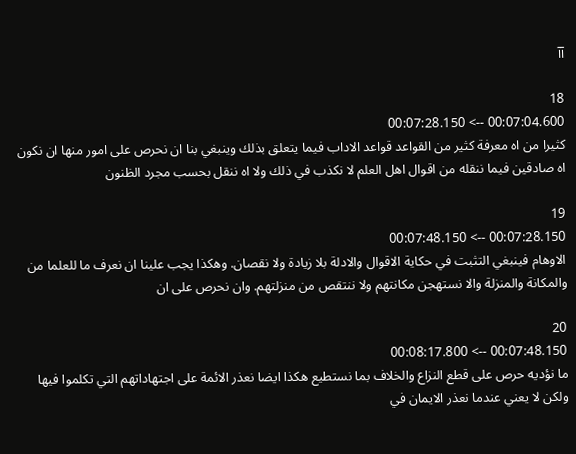آآ

18
00:07:04.600 --> 00:07:28.150
كثيرا من اه معرفة كثير من القواعد قواعد الاداب فيما يتعلق بذلك وينبغي بنا ان نحرص على امور منها ان نكون اه صادقين فيما ننقله من اقوال اهل العلم لا نكذب في ذلك ولا اه ننقل بحسب مجرد الظنون

19
00:07:28.150 --> 00:07:48.150
الاوهام فينبغي التثبت في حكاية الاقوال والادلة بلا زيادة ولا نقصان. وهكذا يجب علينا ان نعرف ما للعلما من والمكانة والمنزلة والا نستهجن مكانتهم ولا ننتقص من منزلتهم. وان نحرص على ان

20
00:07:48.150 --> 00:08:17.800
ما نؤديه حرص على قطع النزاع والخلاف بما نستطيع هكذا ايضا نعذر الائمة على اجتهاداتهم التي تكلموا فيها ولكن لا يعني عندما نعذر الايمان في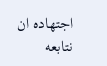اجتهاده ان نتابعه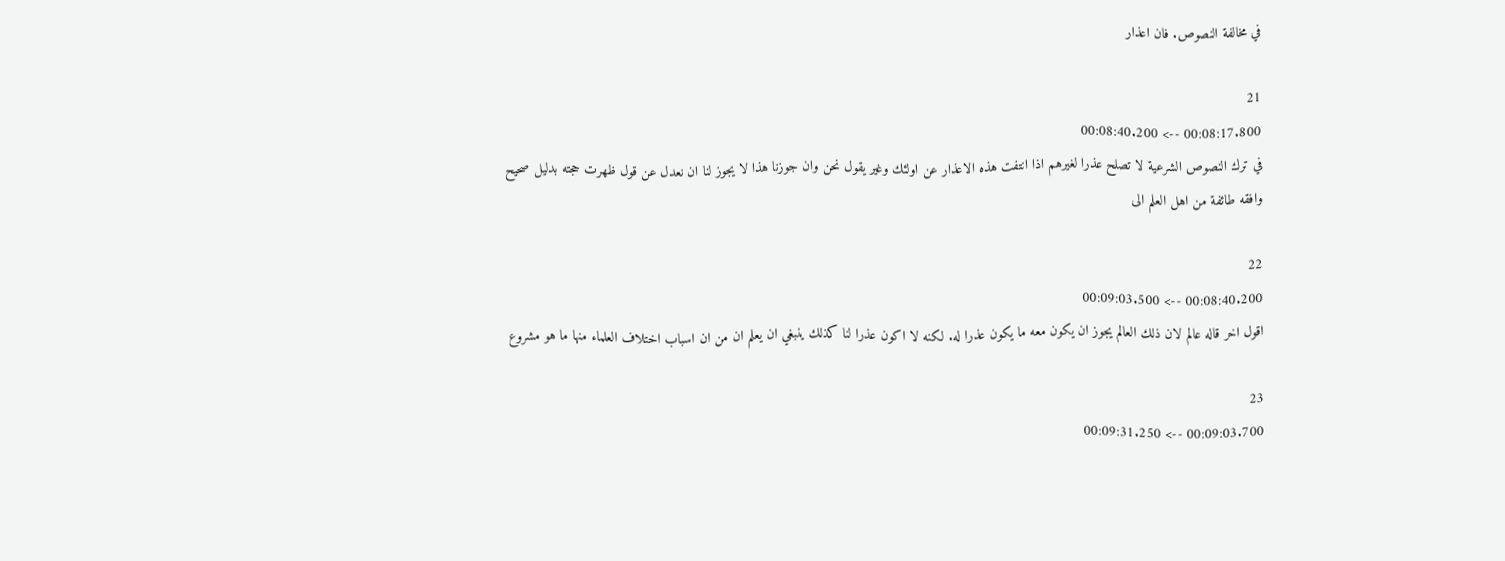في مخالفة النصوص. فان اعذار

21
00:08:17.800 --> 00:08:40.200
في ترك النصوص الشرعية لا تصلح عذرا لغيرهم اذا انتفت هذه الاعذار عن اولئك وغير يقول نحن وان جوزنا هذا لا يجوز لنا ان نعدل عن قول ظهرت حجته بدليل صحيح وافقه طائفة من اهل العلم الى

22
00:08:40.200 --> 00:09:03.500
اقول اخر قاله عالم لان ذلك العالم يجوز ان يكون معه ما يكون عذرا له. لكنه لا اكون عذرا لنا كذلك ينبغي ان يعلم ان من ان اسباب اختلاف العلماء منها ما هو مشروع

23
00:09:03.700 --> 00:09:31.250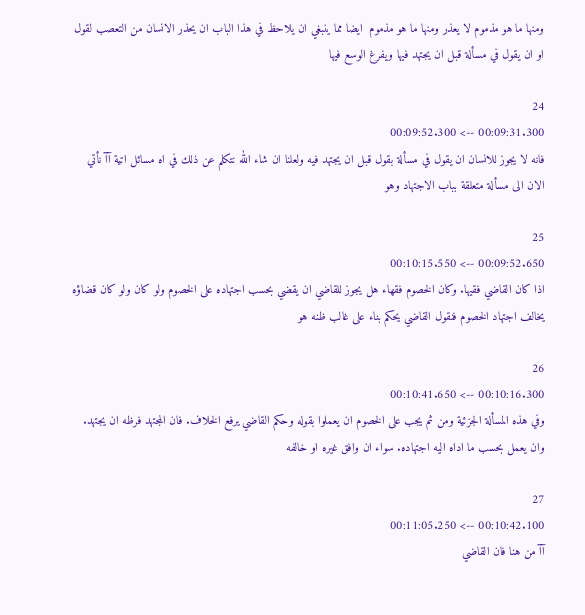ومنها ما هو مذموم لا يعذر ومنها ما هو مذموم  ايضا مما ينبغي ان يلاحظ في هذا الباب ان يحذر الانسان من التعصب لقول او ان يقول في مسألة قبل ان يجتهد فيها ويفرغ الوسع فيها

24
00:09:31.300 --> 00:09:52.300
فانه لا يجوز للانسان ان يقول في مسألة بقول قبل ان يجتهد فيه ولعلنا ان شاء الله نتكلم عن ذلك في اه مسائل اتية آآ نأتي الان الى مسألة متعلقة بباب الاجتهاد وهو

25
00:09:52.650 --> 00:10:15.550
اذا كان القاضي فقيها. وكان الخصوم فقهاء هل يجوز للقاضي ان يقضي بحسب اجتهاده على الخصوم ولو كان ولو كان قضاؤه يخالف اجتهاد الخصوم فنقول القاضي يحكم بناء على غالب ظنه هو

26
00:10:16.300 --> 00:10:41.650
وفي هذه المسألة الجزئية ومن ثم يجب على الخصوم ان يعملوا بقوله وحكم القاضي يرفع الخلاف. فان المجتهد فرظه ان يجتهد. وان يعمل بحسب ما اداه اليه اجتهاده. سواء ان وافق غيره او خالفه

27
00:10:42.100 --> 00:11:05.250
آآ من هنا فان القاضي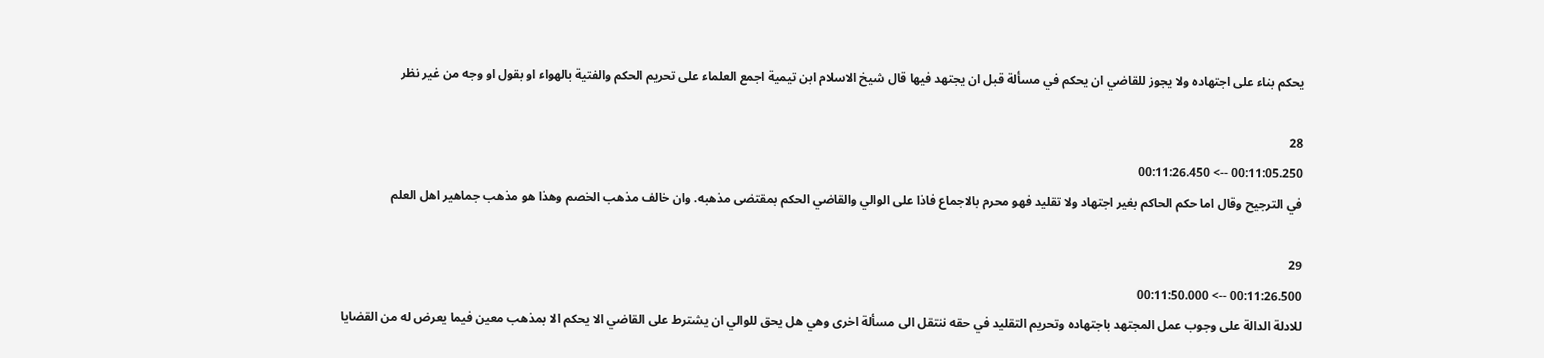يحكم بناء على اجتهاده ولا يجوز للقاضي ان يحكم في مسألة قبل ان يجتهد فيها قال شيخ الاسلام ابن تيمية اجمع العلماء على تحريم الحكم والفتية بالهواء او بقول او وجه من غير نظر

28
00:11:05.250 --> 00:11:26.450
في الترجيح وقال اما حكم الحاكم بغير اجتهاد ولا تقليد فهو محرم بالاجماع فاذا على الوالي والقاضي الحكم بمقتضى مذهبه. وان خالف مذهب الخصم وهذا هو مذهب جماهير اهل العلم

29
00:11:26.500 --> 00:11:50.000
للادلة الدالة على وجوب عمل المجتهد باجتهاده وتحريم التقليد في حقه ننتقل الى مسألة اخرى وهي هل يحق للوالي ان يشترط على القاضي الا يحكم الا بمذهب معين فيما يعرض له من القضايا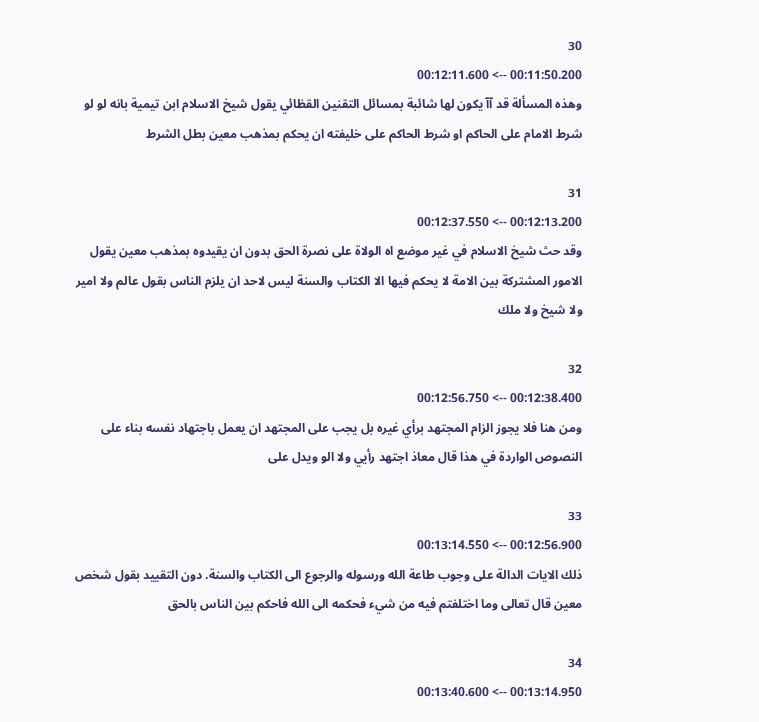30
00:11:50.200 --> 00:12:11.600
وهذه المسألة قد آآ يكون لها شائبة بمسائل التقنين القظائي يقول شيخ الاسلام ابن تيمية بانه لو لو شرط الامام على الحاكم او شرط الحاكم على خليفته ان يحكم بمذهب معين بطل الشرط

31
00:12:13.200 --> 00:12:37.550
وقد حث شيخ الاسلام في غير موضع اه الولاة على نصرة الحق بدون ان يقيدوه بمذهب معين يقول الامور المشتركة بين الامة لا يحكم فيها الا الكتاب والسنة ليس لاحد ان يلزم الناس بقول عالم ولا امير ولا شيخ ولا ملك

32
00:12:38.400 --> 00:12:56.750
ومن هنا فلا يجوز الزام المجتهد برأي غيره بل يجب على المجتهد ان يعمل باجتهاد نفسه بناء على النصوص الواردة في هذا قال معاذ اجتهد رأيي ولا الو ويدل على

33
00:12:56.900 --> 00:13:14.550
ذلك الايات الدالة على وجوب طاعة الله ورسوله والرجوع الى الكتاب والسنة. دون التقييد بقول شخص معين قال تعالى وما اختلفتم فيه من شيء فحكمه الى الله فاحكم بين الناس بالحق

34
00:13:14.950 --> 00:13:40.600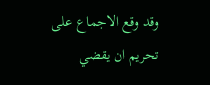وقد وقع الاجماع على تحريم ان يقضي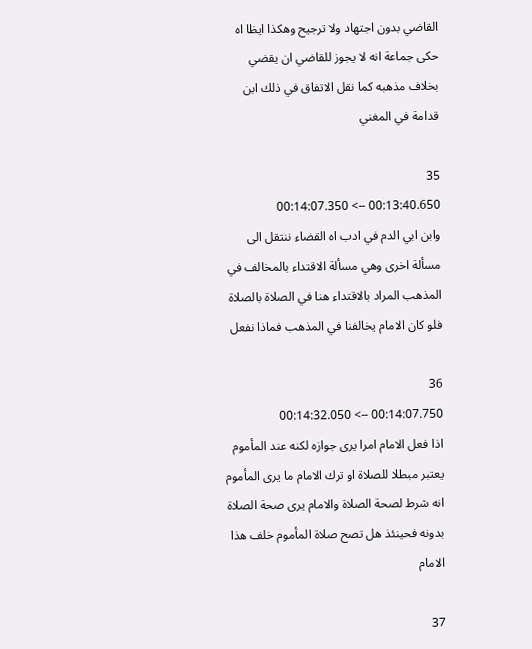القاضي بدون اجتهاد ولا ترجيح وهكذا ايظا اه حكى جماعة انه لا يجوز للقاضي ان يقضي بخلاف مذهبه كما نقل الاتفاق في ذلك ابن قدامة في المغني

35
00:13:40.650 --> 00:14:07.350
وابن ابي الدم في ادب اه القضاء ننتقل الى مسألة اخرى وهي مسألة الاقتداء بالمخالف في المذهب المراد بالاقتداء هنا في الصلاة بالصلاة فلو كان الامام يخالفنا في المذهب فماذا نفعل

36
00:14:07.750 --> 00:14:32.050
اذا فعل الامام امرا يرى جوازه لكنه عند المأموم يعتبر مبطلا للصلاة او ترك الامام ما يرى المأموم انه شرط لصحة الصلاة والامام يرى صحة الصلاة بدونه فحينئذ هل تصح صلاة المأموم خلف هذا الامام

37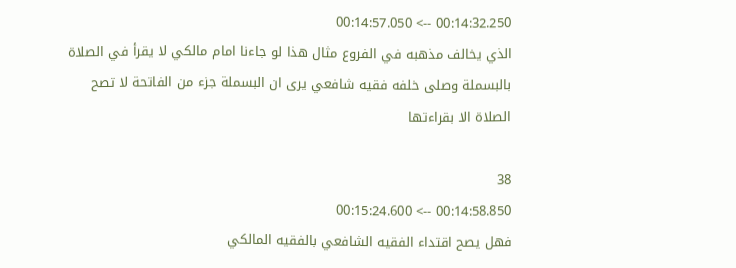00:14:32.250 --> 00:14:57.050
الذي يخالف مذهبه في الفروع مثال هذا لو جاءنا امام مالكي لا يقرأ في الصلاة بالبسملة وصلى خلفه فقيه شافعي يرى ان البسملة جزء من الفاتحة لا تصح الصلاة الا بقراءتها

38
00:14:58.850 --> 00:15:24.600
فهل يصح اقتداء الفقيه الشافعي بالفقيه المالكي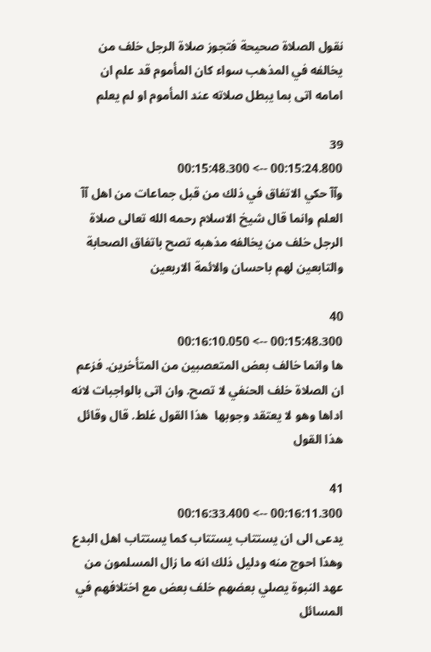نقول الصلاة صحيحة فتجوز صلاة الرجل خلف من يخالفه في المذهب سواء كان المأموم قد علم ان امامه اتى بما يبطل صلاته عند المأموم او لم يعلم

39
00:15:24.800 --> 00:15:48.300
وآآ حكي الاتفاق في ذلك من قبل جماعات من اهل آآ العلم وانما قال شيخ الاسلام رحمه الله تعالى صلاة الرجل خلف من يخالفه مذهبه تصح باتفاق الصحابة والتابعين لهم باحسان والائمة الاربعين

40
00:15:48.300 --> 00:16:10.050
ها وانما خالف بعض المتعصبين من المتأخرين. فزعم ان الصلاة خلف الحنفي لا تصح. وان اتى بالواجبات لانه اداها وهو لا يعتقد وجوبها  هذا القول غلط. قال وقائل هذا القول

41
00:16:11.300 --> 00:16:33.400
يدعى الى ان يستتاب يستتاب كما يستتاب اهل البدع وهذا احوج منه ودليل ذلك انه ما زال المسلمون من عهد النبوة يصلي بعضهم خلف بعض مع اختلافهم في المسائل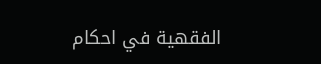الفقهية في احكام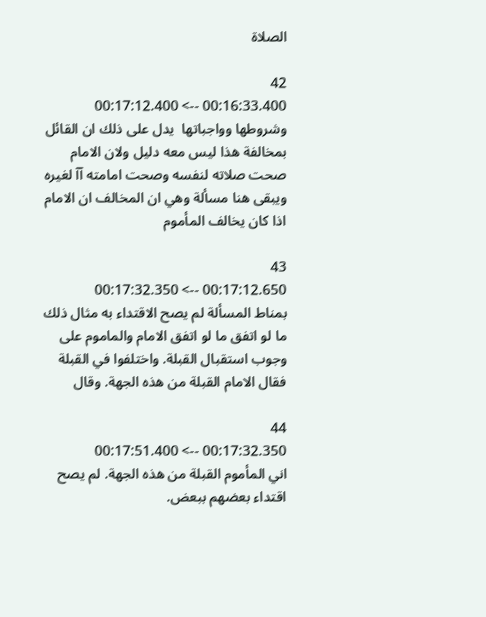الصلاة

42
00:16:33.400 --> 00:17:12.400
وشروطها وواجباتها  يدل على ذلك ان القائل بمخالفة هذا ليس معه دليل ولان الامام صحت صلاته لنفسه وصحت امامته آآ لغيره ويبقى هنا مسألة وهي ان المخالف ان الامام اذا كان يخالف المأموم

43
00:17:12.650 --> 00:17:32.350
بمناط المسألة لم يصح الاقتداء به مثال ذلك ما لو اتفق ما لو اتفق الامام والماموم على وجوب استقبال القبلة. واختلفوا في القبلة فقال الامام القبلة من هذه الجهة. وقال

44
00:17:32.350 --> 00:17:51.400
اني المأموم القبلة من هذه الجهة. لم يصح اقتداء بعضهم ببعض.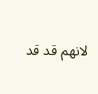لانهم قد قد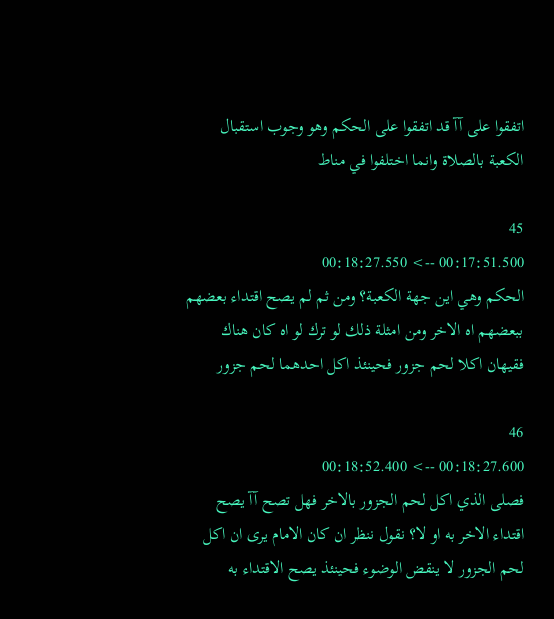اتفقوا على آآ قد اتفقوا على الحكم وهو وجوب استقبال الكعبة بالصلاة وانما اختلفوا في مناط

45
00:17:51.500 --> 00:18:27.550
الحكم وهي اين جهة الكعبة؟ ومن ثم لم يصح اقتداء بعضهم ببعضهم اه الاخر ومن امثلة ذلك لو ترك لو اه كان هناك فقيهان اكلا لحم جزور فحينئذ اكل احدهما لحم جزور

46
00:18:27.600 --> 00:18:52.400
فصلى الذي اكل لحم الجزور بالاخر فهل تصح آآ يصح اقتداء الاخر به او لا؟ نقول ننظر ان كان الامام يرى ان اكل لحم الجزور لا ينقض الوضوء فحينئذ يصح الاقتداء به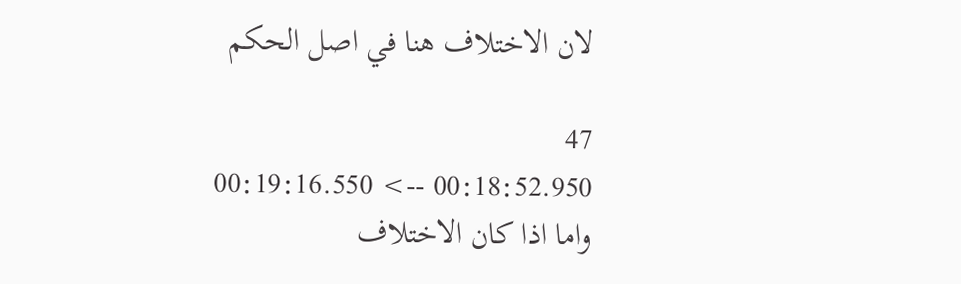لان الاختلاف هنا في اصل الحكم

47
00:18:52.950 --> 00:19:16.550
واما اذا كان الاختلاف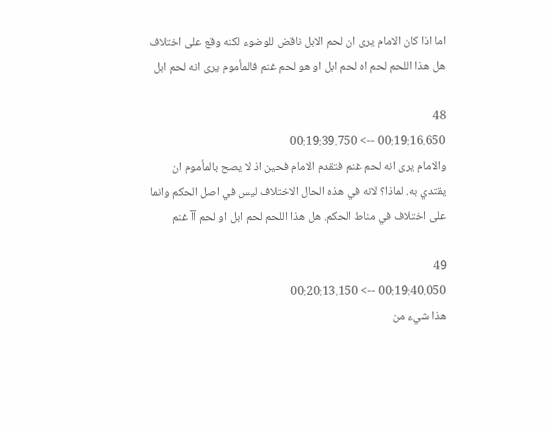اما اذا كان الامام يرى ان لحم الابل ناقض للوضوء لكنه وقع على اختلاف هل هذا اللحم لحم اه لحم ابل او هو لحم غنم فالمأموم يرى انه لحم ابل

48
00:19:16.650 --> 00:19:39.750
والامام يرى انه لحم غنم فتقدم الامام فحين اذ لا يصح بالمأموم ان يقتدي به. لماذا؟ لانه في هذه الحال الاختلاف ليس في اصل الحكم وانما على اختلاف في مناط الحكم. هل هذا اللحم لحم ابل او لحم آآ غنم

49
00:19:40.050 --> 00:20:13.150
هذا شيء من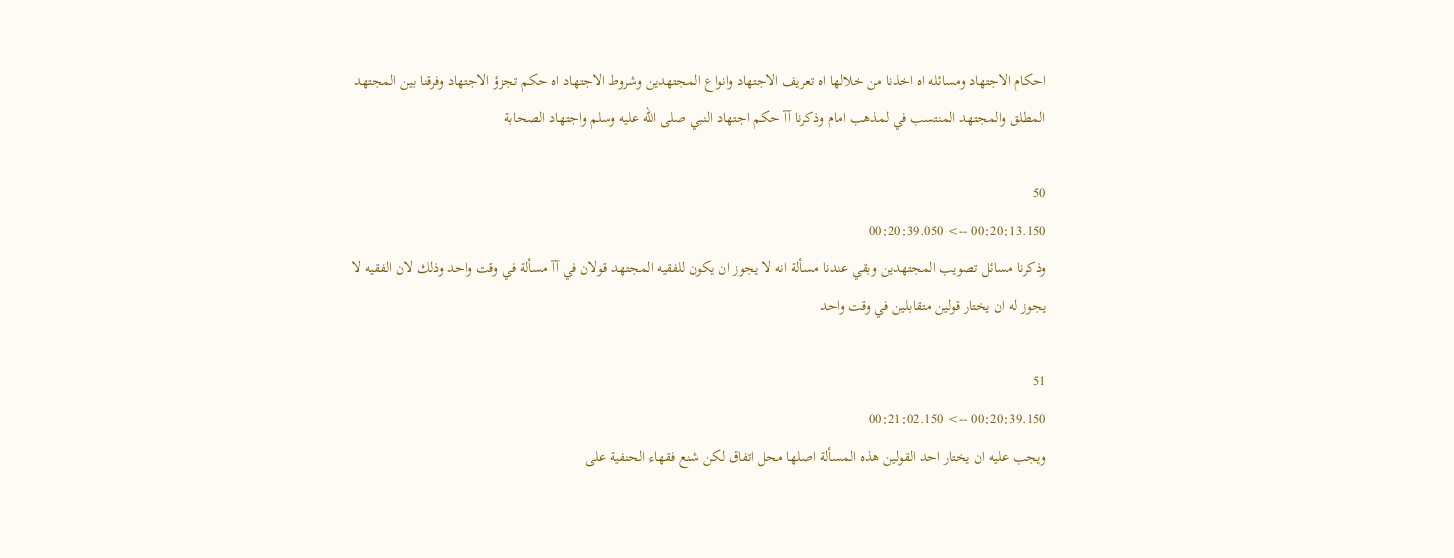احكام الاجتهاد ومسائله اه اخذنا من خلالها اه تعريف الاجتهاد وانواع المجتهدين وشروط الاجتهاد اه حكم تجزؤ الاجتهاد وفرقنا بين المجتهد المطلق والمجتهد المنتسب في لمذهب امام وذكرنا آآ حكم اجتهاد النبي صلى الله عليه وسلم واجتهاد الصحابة

50
00:20:13.150 --> 00:20:39.050
وذكرنا مسائل تصويب المجتهدين وبقي عندنا مسألة انه لا يجوز ان يكون للفقيه المجتهد قولان في آآ مسألة في وقت واحد وذلك لان الفقيه لا يجوز له ان يختار قولين متقابلين في وقت واحد

51
00:20:39.150 --> 00:21:02.150
ويجب عليه ان يختار احد القولين هذه المسألة اصلها محل اتفاق لكن شنع فقهاء الحنفية على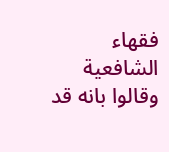فقهاء الشافعية وقالوا بانه قد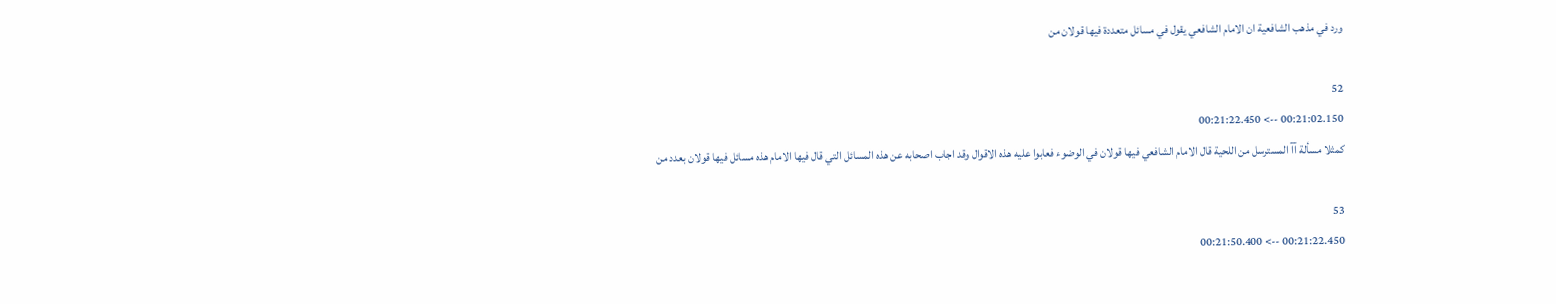ورد في مذهب الشافعية ان الامام الشافعي يقول في مسائل متعددة فيها قولان من

52
00:21:02.150 --> 00:21:22.450
كمثلا مسألة آآ المسترسل من اللحية قال الامام الشافعي فيها قولان في الوضوء فعابوا عليه هذه الاقوال وقد اجاب اصحابه عن هذه المسائل التي قال فيها الامام هذه مسائل فيها قولان بعدد من

53
00:21:22.450 --> 00:21:50.400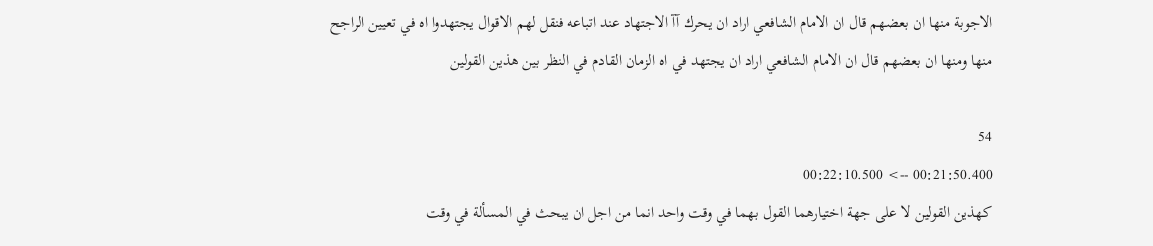الاجوبة منها ان بعضهم قال ان الامام الشافعي اراد ان يحرك آآ الاجتهاد عند اتباعه فنقل لهم الاقوال يجتهدوا اه في تعيين الراجح منها ومنها ان بعضهم قال ان الامام الشافعي اراد ان يجتهد في اه الزمان القادم في النظر بين هذين القولين

54
00:21:50.400 --> 00:22:10.500
كهذين القولين لا على جهة اختيارهما القول بهما في وقت واحد انما من اجل ان يبحث في المسألة في وقت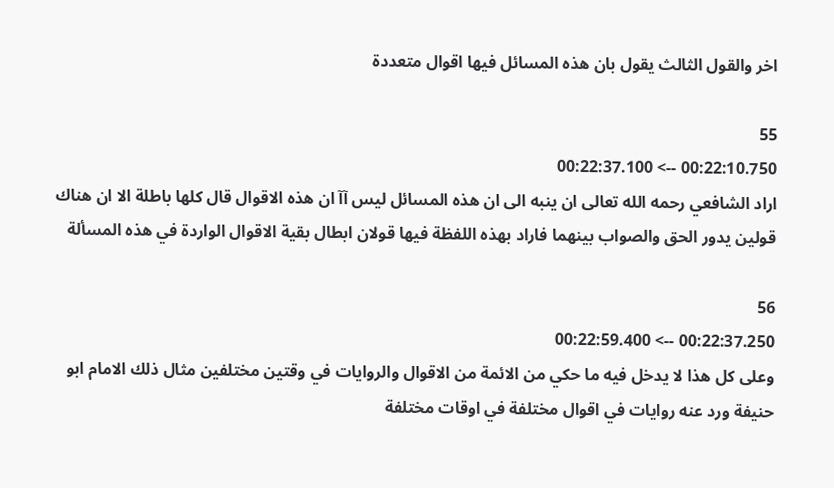اخر والقول الثالث يقول بان هذه المسائل فيها اقوال متعددة

55
00:22:10.750 --> 00:22:37.100
اراد الشافعي رحمه الله تعالى ان ينبه الى ان هذه المسائل ليس آآ ان هذه الاقوال قال كلها باطلة الا ان هناك قولين يدور الحق والصواب بينهما فاراد بهذه اللفظة فيها قولان ابطال بقية الاقوال الواردة في هذه المسألة

56
00:22:37.250 --> 00:22:59.400
وعلى كل هذا لا يدخل فيه ما حكي من الائمة من الاقوال والروايات في وقتين مختلفين مثال ذلك الامام ابو حنيفة ورد عنه روايات في اقوال مختلفة في اوقات مختلفة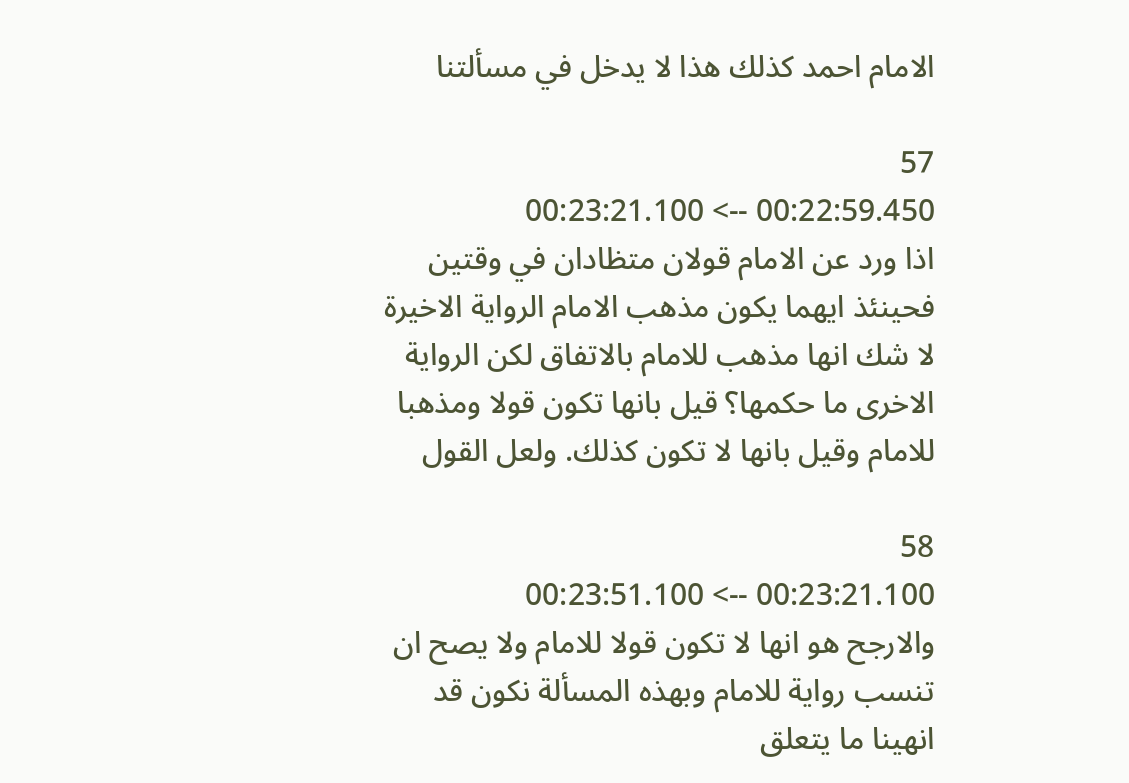الامام احمد كذلك هذا لا يدخل في مسألتنا

57
00:22:59.450 --> 00:23:21.100
اذا ورد عن الامام قولان متظادان في وقتين فحينئذ ايهما يكون مذهب الامام الرواية الاخيرة لا شك انها مذهب للامام بالاتفاق لكن الرواية الاخرى ما حكمها؟ قيل بانها تكون قولا ومذهبا للامام وقيل بانها لا تكون كذلك. ولعل القول

58
00:23:21.100 --> 00:23:51.100
والارجح هو انها لا تكون قولا للامام ولا يصح ان تنسب رواية للامام وبهذه المسألة نكون قد انهينا ما يتعلق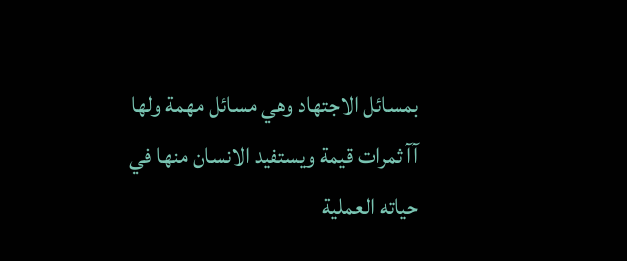بمسائل الاجتهاد وهي مسائل مهمة ولها آآ ثمرات قيمة ويستفيد الانسان منها في حياته العملية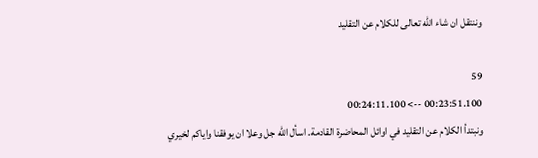وننتقل ان شاء الله تعالى للكلام عن التقليد

59
00:23:51.100 --> 00:24:11.100
ونبتدأ الكلام عن التقليد في اوائل المحاضرة القادمة. اسأل الله جل وعلا ان يوفقنا واياكم لخيري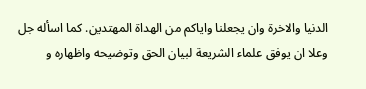الدنيا والاخرة وان يجعلنا واياكم من الهداة المهتدين. كما اسأله جل وعلا ان يوفق علماء الشريعة لبيان الحق وتوضيحه واظهاره و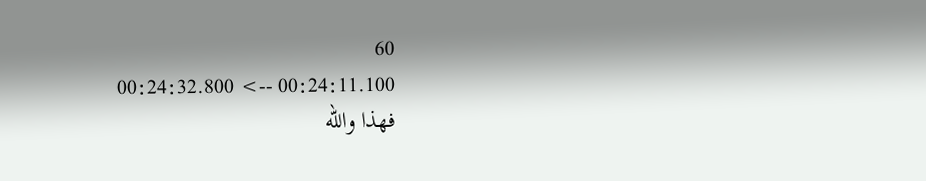60
00:24:11.100 --> 00:24:32.800
فهذا والله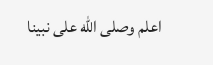اعلم وصلى الله على نبينا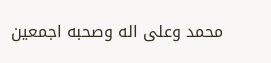محمد وعلى اله وصحبه اجمعين